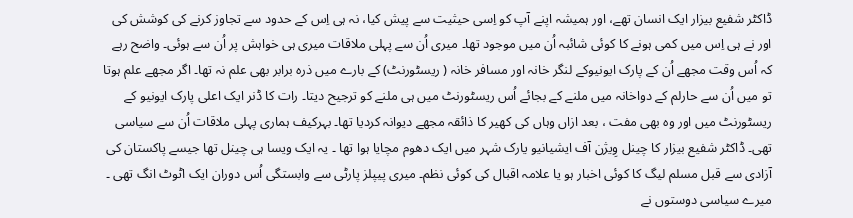ڈاکٹر شفیع بیزار ایک انسان تھے، اور ہمیشہ اپنے آپ کو اِسی حیثیت سے پیش کیا، نہ ہی اِس کے حدود سے تجاوز کرنے کی کوشش کی اور نے ہی اِس میں کمی ہونے کا کوئی شائبہ اُن میں موجود تھا۔ میری اُن سے پہلی ملاقات میری ہی خواہش پر اُن سے ہوئی۔ واضح رہے کہ اُس وقت مجھے اُن کے پارک ایونیوکے لنگر خانہ اور مسافر خانہ ( ریسٹورنٹ) کے بارے میں ذرہ برابر بھی علم نہ تھا۔ اگر مجھے علم ہوتا تو میں اُن سے حارلم کے دواخانہ میں ملنے کے بجائے اُس ریسٹورنٹ میں ہی ملنے کو ترجیح دیتا۔ رات کا ڈنر ایک اعلی پارک ایونیو کے ریسٹورنٹ میں اور وہ بھی مفت ، بعد ازاں وہاں کی کھیر کا ذائقہ مجھے دیوانہ کردیا تھا۔ بہرکیف ہماری پہلی ملاقات اُن سے سیاسی تھی۔ ڈاکٹر شفیع بیزار کا چینل وِیژن آف ایشیانیو یارک شہر میں ایک دھوم مچایا ہوا تھا ۔ یہ ایک ویسا ہی چینل تھا جیسے پاکستان کی آزادی سے قبل مسلم لیگ کا کوئی اخبار ہو یا علامہ اقبال کی کوئی نظم۔ میری پیپلز پارٹی سے وابستگی اُس دوران ایک اٹوٹ انگ تھی ۔ میرے سیاسی دوستوں نے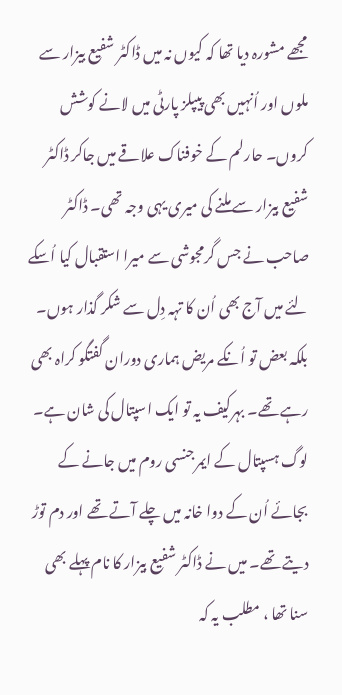مجھے مشورہ دیا تھا کہ کیوں نہ میں ڈاکٹر شفیع بیزار سے ملوں اور اُنہیں بھی پیپلز پارٹی میں لانے کوشش کروں۔ حارلم کے خوفناک علاقے میں جاکر ڈاکٹر شفیع بیزار سے ملنے کی میری یہی وجہ تھی۔ ڈاکٹر صاحب نے جس گرمجوشی سے میرا استقبال کیا اُسکے لئے میں آج بھی اُن کا تہہ دِل سے شکر گذار ہوں۔ بلکہ بعض تو اُنکے مریض ہماری دوران گفتگو کراہ بھی رہے تھے۔ بہرکیف یہ تو ایک اسپتال کی شان ہے۔ لوگ ہسپتال کے ایمرجنسی روم میں جانے کے بجائے اُن کے دوا خانہ میں چلے آتے تھے اور دم توڑ دیتے تھے۔ میں نے ڈاکٹر شفیع بیزار کا نام پہلے بھی سنا تھا ، مطلب یہ کہ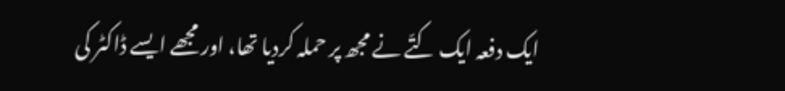ایک دفعہ ایک کتّے نے مجھ پر حملہ کردیا تھا، اور مجھے ایسے ڈاکٹر کی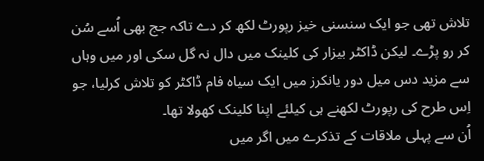تلاش تھی جو ایک سنسنی خیز رپورٹ لکھ کر دے تاکہ جج بھی اُسے سُن کر رو پڑے۔ لیکن ڈاکٹر بیزار کی کلینک میں دال نہ گل سکی اور میں وہاں سے مزید دس میل دور یانکرز میں ایک سیاہ فام ڈاکٹر کو تلاش کرلیا، جو اِس طرح کی رپورٹ لکھنے ہی کیلئے اپنا کلینک کھولا تھا۔
اُن سے پہلی ملاقات کے تذکرے میں اگر میں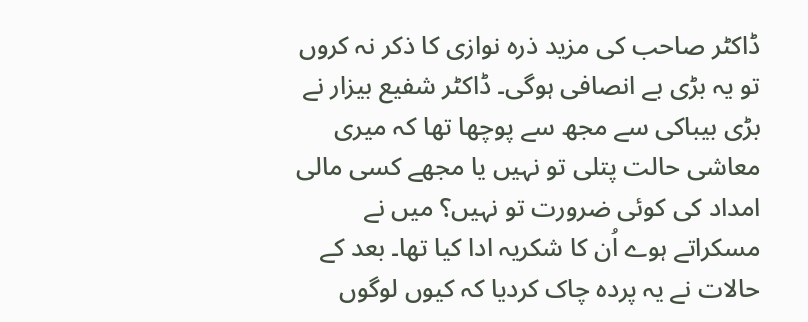ڈاکٹر صاحب کی مزید ذرہ نوازی کا ذکر نہ کروں تو یہ بڑی بے انصافی ہوگی۔ ڈاکٹر شفیع بیزار نے بڑی بیباکی سے مجھ سے پوچھا تھا کہ میری معاشی حالت پتلی تو نہیں یا مجھے کسی مالی امداد کی کوئی ضرورت تو نہیں؟ میں نے مسکراتے ہوے اُن کا شکریہ ادا کیا تھا۔ بعد کے حالات نے یہ پردہ چاک کردیا کہ کیوں لوگوں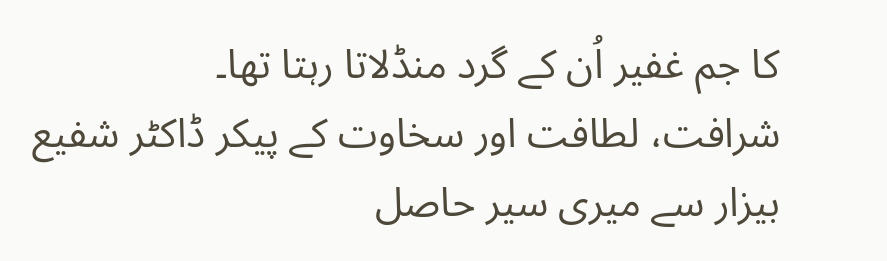کا جم غفیر اُن کے گرد منڈلاتا رہتا تھا۔
شرافت، لطافت اور سخاوت کے پیکر ڈاکٹر شفیع بیزار سے میری سیر حاصل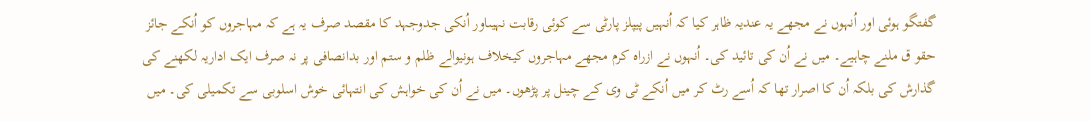گفتگو ہوئی اور اُنہوں نے مجھے یہ عندیہ ظاہر کیا کہ اُنہیں پیپلز پارٹی سے کوئی رقابت نہیںاور اُنکی جدوجہد کا مقصد صرف یہ ہے کہ مہاجروں کو اُنکے جائز حقو ق ملنے چاہیے۔ میں نے اُن کی تائید کی۔ اُنہوں نے ازراہ کرم مجھے مہاجروں کیخلاف ہونیوالے ظلم و ستم اور بدانصافی پر نہ صرف ایک اداریہ لکھنے کی گذارش کی بلکہ اُن کا اصرار تھا کہ اُسے رٹ کر میں اُنکے ٹی وی کے چینل پر پڑھوں۔ میں نے اُن کی خواہش کی انتہائی خوش اسلوبی سے تکمیلی کی۔ میں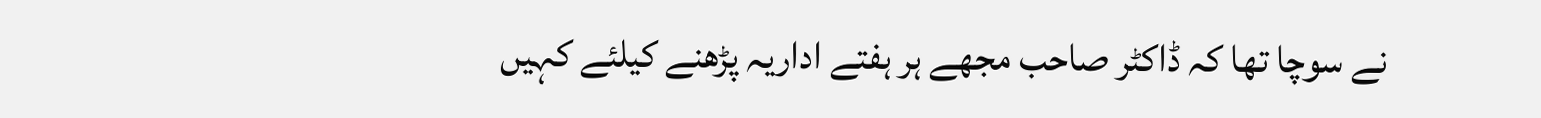نے سوچا تھا کہ ڈاکٹر صاحب مجھے ہر ہفتے اداریہ پڑھنے کیلئے کہیں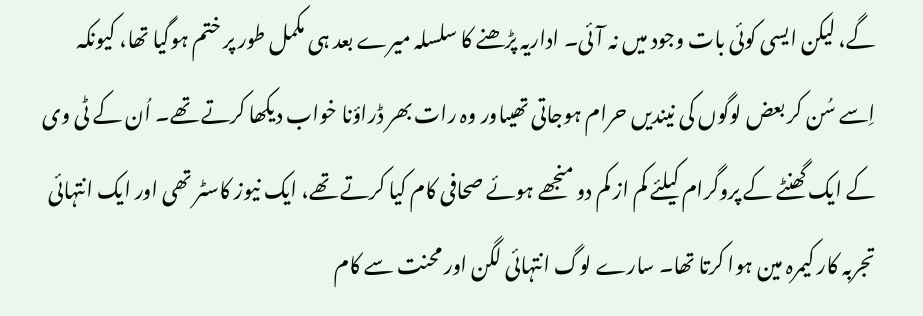گے، لیکن ایسی کوئی بات وجود میں نہ آئی۔ اداریہ پڑھنے کا سلسلہ میرے بعد ہی مکمل طور پر ختم ہوگیا تھا، کیونکہ اِسے سُن کر بعض لوگوں کی نیندیں حرام ہوجاتی تھیںاور وہ رات بھر ڈراؤنا خواب دیکھا کرتے تھے۔ اُن کے ٹی وی کے ایک گھنٹے کے پروگرام کیلئے کم از کم دو منجھے ہوئے صحافی کام کیا کرتے تھے، ایک نیوز کاسٹر تھی اور ایک انتہائی تجربہ کار کیمرہ مین ہوا کرتا تھا۔ سارے لوگ انتہائی لگن اور محنت سے کام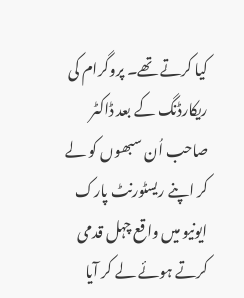کیا کرتے تھے۔ پروگرام کی ریکارڈنگ کے بعد ڈاکٹر صاحب اُن سبھوں کو لے کر اپنے ریسٹورنٹ پارک ایونیو میں واقع چہل قدمی کرتے ہوئے لے کر آیا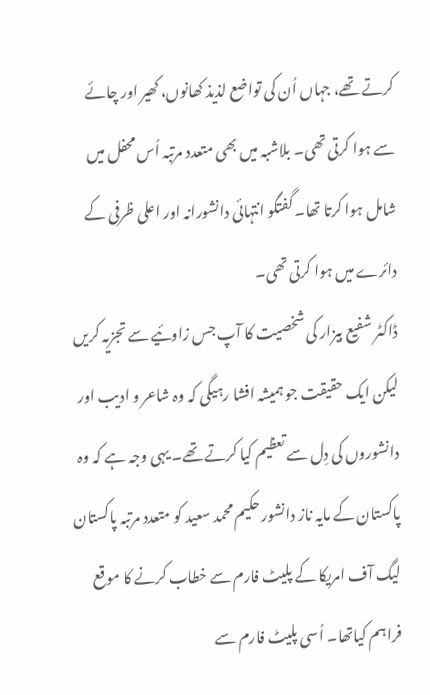کرتے تھے، جہاں اُن کی تواضع لذیذ کھانوں، کھیر اور چائے سے ہوا کرتی تھی۔ بلاشبہ میں بھی متعدد مرتبہ اُس محفل میں شامل ہوا کرتا تھا۔ گفتگو انتہائی دانشورانہ اور اعلی ظرفی کے دائرے میں ہوا کرتی تھی۔
ڈاکٹر شفیع بیزار کی شخصیت کا آپ جس زاوئیے سے تجزیہ کریں لیکن ایک حقیقت جو ہمیشہ افشا رہیگی کہ وہ شاعر و ادیب اور دانشوروں کی دِل سے تعظیم کیا کرتے تھے۔ یہی وجہ ہے کہ وہ پاکستان کے مایہ ناز دانشور حکیم محمد سعید کو متعدد مرتبہ پاکستان لیگ آف امریکا کے پلیٹ فارم سے خطاب کرنے کا موقع فراہم کیاتھا۔ اُسی پلیٹ فارم سے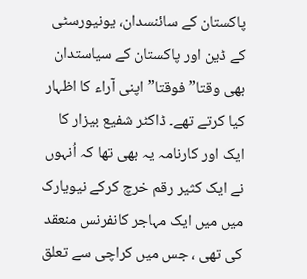پاکستان کے سائنسدان، یونیورسٹی کے ڈین اور پاکستان کے سیاستدان بھی وقتا” فوقتا”اپنی آراء کا اظہار کیا کرتے تھے۔ ڈاکٹر شفیع بیزار کا ایک اور کارنامہ یہ بھی تھا کہ اُنہوں نے ایک کثیر رقم خرچ کرکے نیویارک میں میں ایک مہاجر کانفرنس منعقد کی تھی ، جس میں کراچی سے تعلق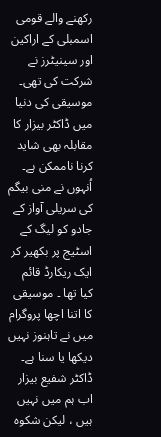رکھنے والے قومی اسمبلی کے اراکین اور سینیٹرز نے شرکت کی تھی۔ موسیقی کی دنیا میں ڈاکٹر بیزار کا مقابلہ بھی شاید کرنا ناممکن ہے۔ اُنہوں نے منی بیگم کی سریلی آواز کے جادو کو لیگ کے اسٹیج پر بکھیر کر ایک ریکارڈ قائم کیا تھا ۔ موسیقی کا اتنا اچھا پروگرام میں نے تاہنوز نہیں دیکھا یا سنا ہے۔
ڈاکٹر شفیع بیزار اب ہم میں نہیں ہیں ، لیکن شکوہ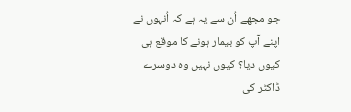جو مجھے اُن سے یہ ہے کہ اُنہوں نے اپنے آپ کو بیمار ہونے کا موقع ہی کیوں دیا؟ کیوں نہیں وہ دوسرے ڈاکٹر کی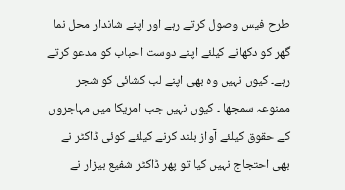طرح فیس وصول کرتے رہے اور اپنے شاندار محل نما گھر کو دکھانے کیلئے اپنے دوست احباب کو مدعو کرتے رہے۔ کیوں نہیں وہ بھی اپنے لب کشائی کو شجر ممنوعہ سمجھا ۔ کیوں نہیں جب امریکا میں مہاجروں کے حقوق کیلئے آواز بلند کرنے کیلئے کوئی ڈاکٹر نے بھی احتجاج نہیں کیا تو پھر ڈاکٹر شفیع بیزار نے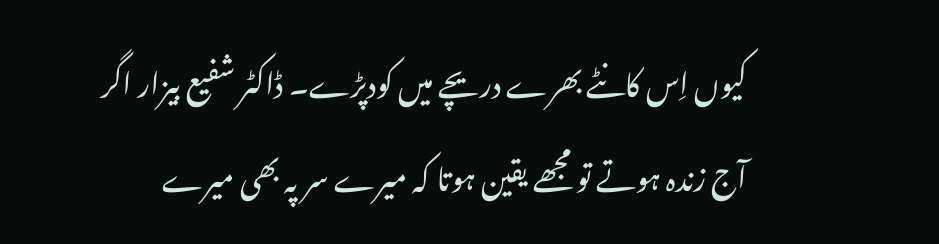کیوں اِس کانٹے بھرے دریچے میں کودپڑے۔ ڈاکٹر شفیع بیزار اگر آج زندہ ہوتے تو مجھے یقین ہوتا کہ میرے سر پہ بھی میرے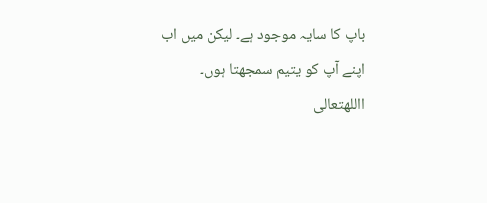باپ کا سایہ موجود ہے۔ لیکن میں اب اپنے آپ کو یتیم سمجھتا ہوں۔ االلهتعالی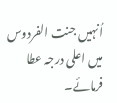اُنہیں جنت الفردوس میں اعلی درجہ عطا فرمائے۔